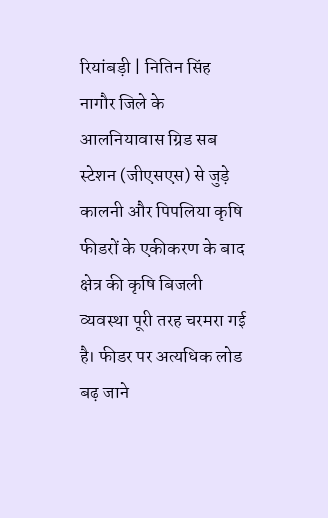रियांबड़ी | नितिन सिंह
नागौर जिले के आलनियावास ग्रिड सब स्टेशन (जीएसएस) से जुड़े कालनी और पिपलिया कृषि फीडरों के एकीकरण के बाद क्षेत्र की कृषि बिजली व्यवस्था पूरी तरह चरमरा गई है। फीडर पर अत्यधिक लोड बढ़ जाने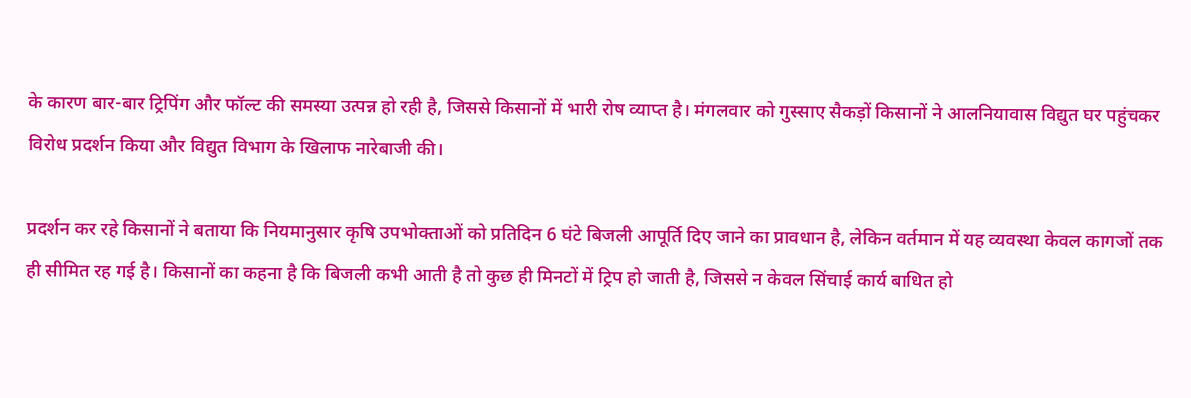के कारण बार-बार ट्रिपिंग और फॉल्ट की समस्या उत्पन्न हो रही है, जिससे किसानों में भारी रोष व्याप्त है। मंगलवार को गुस्साए सैकड़ों किसानों ने आलनियावास विद्युत घर पहुंचकर विरोध प्रदर्शन किया और विद्युत विभाग के खिलाफ नारेबाजी की।

प्रदर्शन कर रहे किसानों ने बताया कि नियमानुसार कृषि उपभोक्ताओं को प्रतिदिन 6 घंटे बिजली आपूर्ति दिए जाने का प्रावधान है, लेकिन वर्तमान में यह व्यवस्था केवल कागजों तक ही सीमित रह गई है। किसानों का कहना है कि बिजली कभी आती है तो कुछ ही मिनटों में ट्रिप हो जाती है, जिससे न केवल सिंचाई कार्य बाधित हो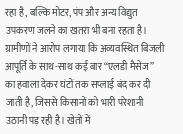रहा है, बल्कि मोटर, पंप और अन्य विद्युत उपकरण जलने का खतरा भी बना रहता है।
ग्रामीणों ने आरोप लगाया कि अव्यवस्थित बिजली आपूर्ति के साथ-साथ कई बार “एलडी मैसेज” का हवाला देकर घंटों तक सप्लाई बंद कर दी जाती है, जिससे किसानों को भारी परेशानी उठानी पड़ रही है। खेतों में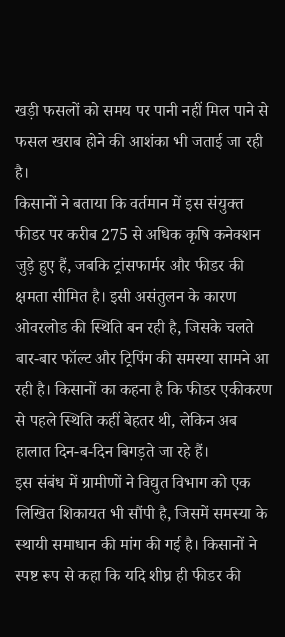खड़ी फसलों को समय पर पानी नहीं मिल पाने से फसल खराब होने की आशंका भी जताई जा रही है।
किसानों ने बताया कि वर्तमान में इस संयुक्त फीडर पर करीब 275 से अधिक कृषि कनेक्शन जुड़े हुए हैं, जबकि ट्रांसफार्मर और फीडर की क्षमता सीमित है। इसी असंतुलन के कारण ओवरलोड की स्थिति बन रही है, जिसके चलते बार-बार फॉल्ट और ट्रिपिंग की समस्या सामने आ रही है। किसानों का कहना है कि फीडर एकीकरण से पहले स्थिति कहीं बेहतर थी, लेकिन अब हालात दिन-ब-दिन बिगड़ते जा रहे हैं।
इस संबंध में ग्रामीणों ने विद्युत विभाग को एक लिखित शिकायत भी सौंपी है, जिसमें समस्या के स्थायी समाधान की मांग की गई है। किसानों ने स्पष्ट रूप से कहा कि यदि शीघ्र ही फीडर की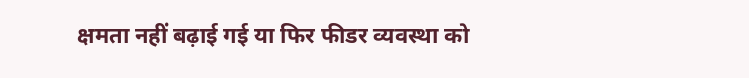क्षमता नहीं बढ़ाई गई या फिर फीडर व्यवस्था को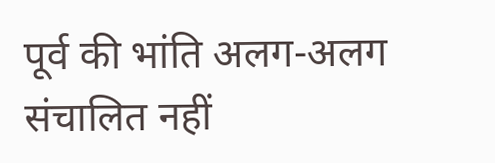पूर्व की भांति अलग-अलग संचालित नहीं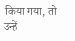किया गया, तो उन्हें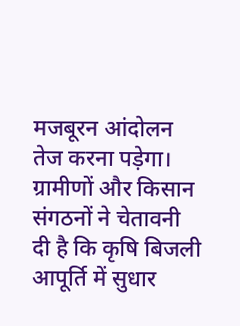मजबूरन आंदोलन तेज करना पड़ेगा।
ग्रामीणों और किसान संगठनों ने चेतावनी दी है कि कृषि बिजली आपूर्ति में सुधार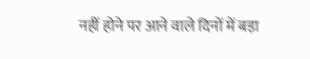नहीं होने पर आने वाले दिनों में बड़ा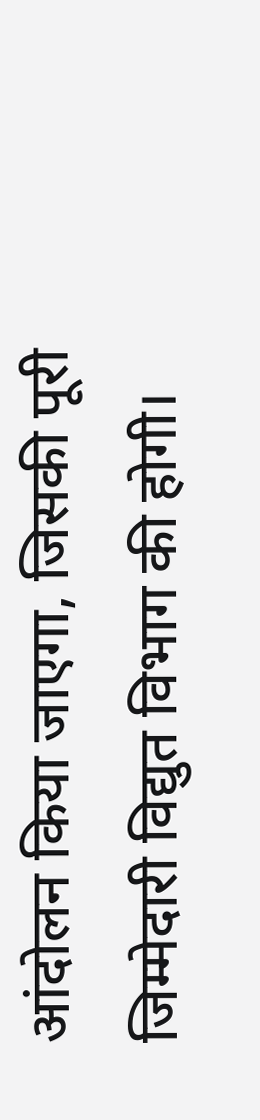आंदोलन किया जाएगा, जिसकी पूरी जिम्मेदारी विद्युत विभाग की होगी।